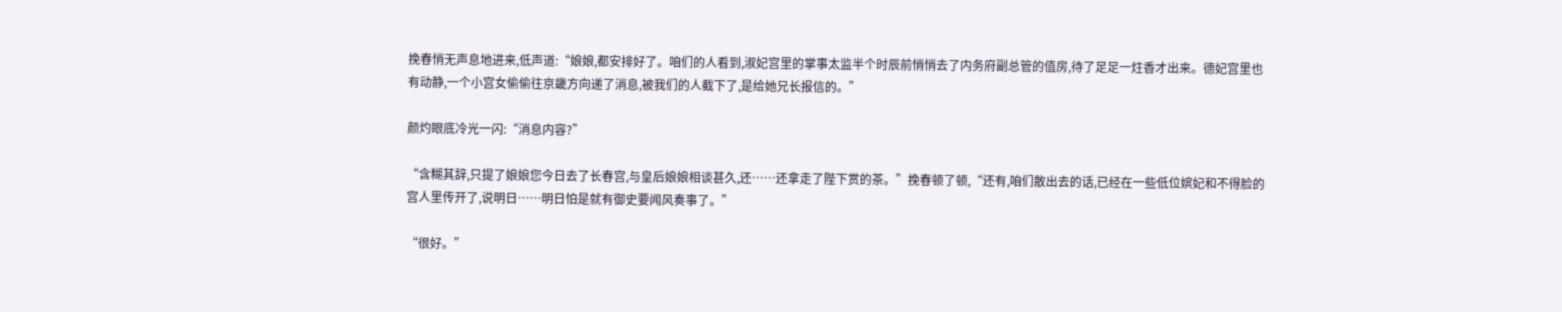挽春悄无声息地进来,低声道:“娘娘,都安排好了。咱们的人看到,淑妃宫里的掌事太监半个时辰前悄悄去了内务府副总管的值房,待了足足一炷香才出来。德妃宫里也有动静,一个小宫女偷偷往京畿方向递了消息,被我们的人截下了,是给她兄长报信的。”

颜灼眼底冷光一闪:“消息内容?”

“含糊其辞,只提了娘娘您今日去了长春宫,与皇后娘娘相谈甚久,还……还拿走了陛下赏的茶。”挽春顿了顿,“还有,咱们散出去的话,已经在一些低位嫔妃和不得脸的宫人里传开了,说明日……明日怕是就有御史要闻风奏事了。”

“很好。”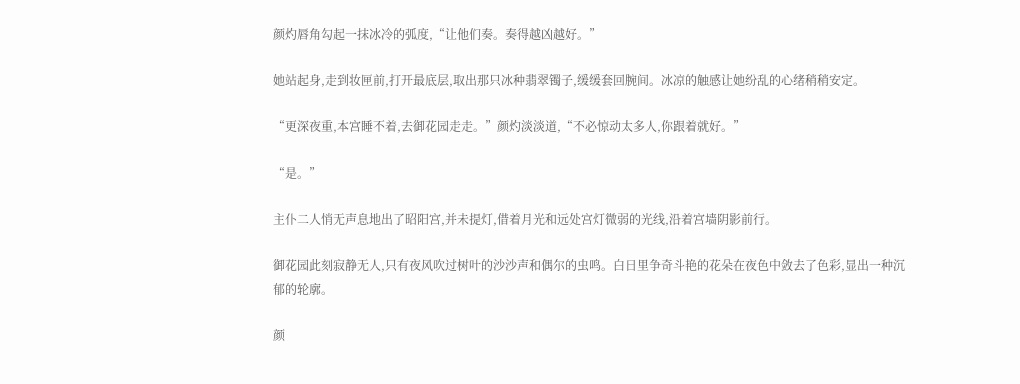颜灼唇角勾起一抹冰冷的弧度,“让他们奏。奏得越凶越好。”

她站起身,走到妆匣前,打开最底层,取出那只冰种翡翠镯子,缓缓套回腕间。冰凉的触感让她纷乱的心绪稍稍安定。

“更深夜重,本宫睡不着,去御花园走走。”颜灼淡淡道,“不必惊动太多人,你跟着就好。”

“是。”

主仆二人悄无声息地出了昭阳宫,并未提灯,借着月光和远处宫灯微弱的光线,沿着宫墙阴影前行。

御花园此刻寂静无人,只有夜风吹过树叶的沙沙声和偶尔的虫鸣。白日里争奇斗艳的花朵在夜色中敛去了色彩,显出一种沉郁的轮廓。

颜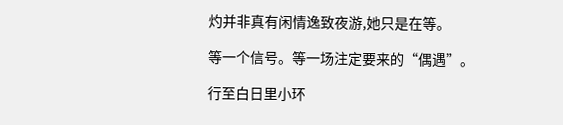灼并非真有闲情逸致夜游,她只是在等。

等一个信号。等一场注定要来的“偶遇”。

行至白日里小环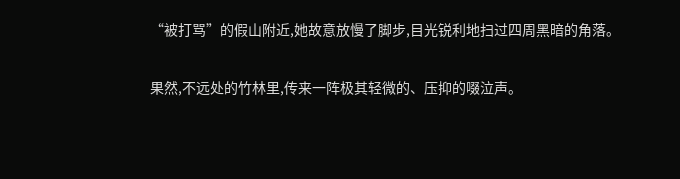“被打骂”的假山附近,她故意放慢了脚步,目光锐利地扫过四周黑暗的角落。

果然,不远处的竹林里,传来一阵极其轻微的、压抑的啜泣声。